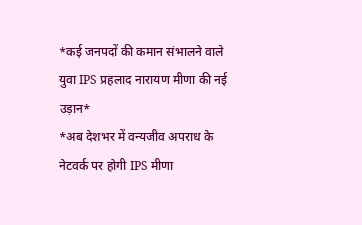*कई जनपदों की कमान संभालने वाले युवा IPS प्रहलाद नारायण मीणा की नई उड़ान*
*अब देशभर में वन्यजीव अपराध के नेटवर्क पर होगी IPS मीणा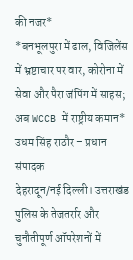की नजर*
*बनभूलपुरा में ढाल, विजिलेंस में भ्रष्टाचार पर वार, कोरोना में सेवा और पैरा जंपिंग में साहस; अब WCCB में राष्ट्रीय कमान*
उधम सिंह राठौर – प्रधान संपादक
देहरादून/नई दिल्ली। उत्तराखंड पुलिस के तेजतर्रार और चुनौतीपूर्ण ऑपरेशनों में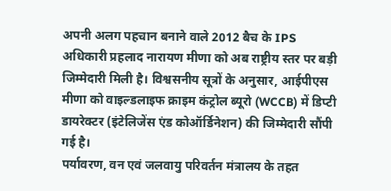अपनी अलग पहचान बनाने वाले 2012 बैच के IPS अधिकारी प्रहलाद नारायण मीणा को अब राष्ट्रीय स्तर पर बड़ी जिम्मेदारी मिली है। विश्वसनीय सूत्रों के अनुसार, आईपीएस मीणा को वाइल्डलाइफ क्राइम कंट्रोल ब्यूरो (WCCB) में डिप्टी डायरेक्टर (इंटेलिजेंस एंड कोऑर्डिनेशन) की जिम्मेदारी सौंपी गई है।
पर्यावरण, वन एवं जलवायु परिवर्तन मंत्रालय के तहत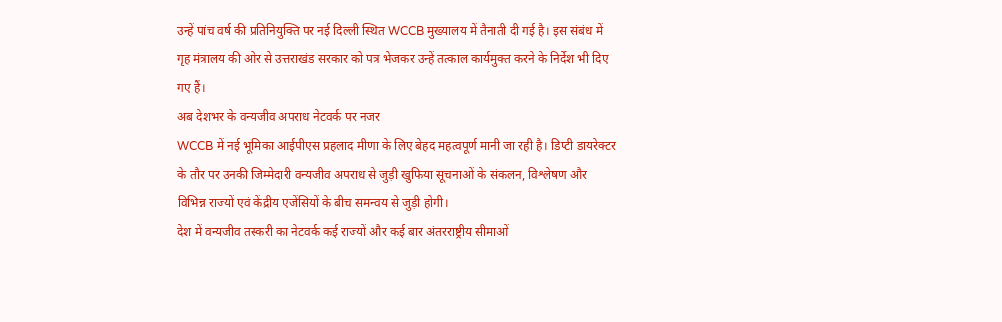उन्हें पांच वर्ष की प्रतिनियुक्ति पर नई दिल्ली स्थित WCCB मुख्यालय में तैनाती दी गई है। इस संबंध में गृह मंत्रालय की ओर से उत्तराखंड सरकार को पत्र भेजकर उन्हें तत्काल कार्यमुक्त करने के निर्देश भी दिए गए हैं।
अब देशभर के वन्यजीव अपराध नेटवर्क पर नजर
WCCB में नई भूमिका आईपीएस प्रहलाद मीणा के लिए बेहद महत्वपूर्ण मानी जा रही है। डिप्टी डायरेक्टर के तौर पर उनकी जिम्मेदारी वन्यजीव अपराध से जुड़ी खुफिया सूचनाओं के संकलन, विश्लेषण और विभिन्न राज्यों एवं केंद्रीय एजेंसियों के बीच समन्वय से जुड़ी होगी।
देश में वन्यजीव तस्करी का नेटवर्क कई राज्यों और कई बार अंतरराष्ट्रीय सीमाओं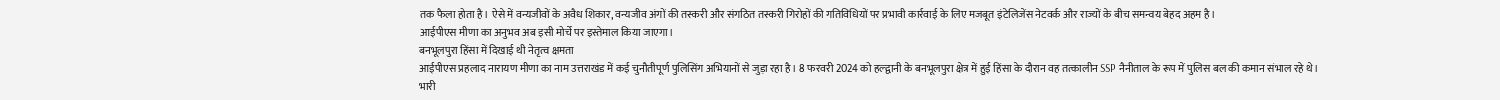तक फैला होता है। ऐसे में वन्यजीवों के अवैध शिकार, वन्यजीव अंगों की तस्करी और संगठित तस्करी गिरोहों की गतिविधियों पर प्रभावी कार्रवाई के लिए मजबूत इंटेलिजेंस नेटवर्क और राज्यों के बीच समन्वय बेहद अहम है।
आईपीएस मीणा का अनुभव अब इसी मोर्चे पर इस्तेमाल किया जाएगा।
बनभूलपुरा हिंसा में दिखाई थी नेतृत्व क्षमता
आईपीएस प्रहलाद नारायण मीणा का नाम उत्तराखंड में कई चुनौतीपूर्ण पुलिसिंग अभियानों से जुड़ा रहा है। 8 फरवरी 2024 को हल्द्वानी के बनभूलपुरा क्षेत्र में हुई हिंसा के दौरान वह तत्कालीन SSP नैनीताल के रूप में पुलिस बल की कमान संभाल रहे थे।
भारी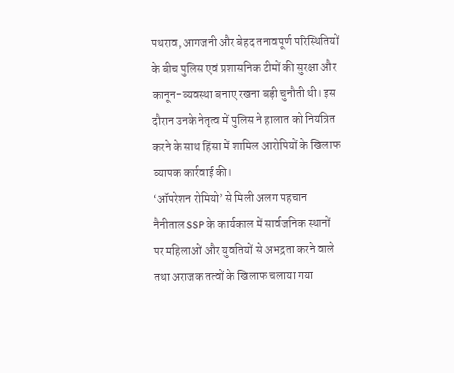पथराव, आगजनी और बेहद तनावपूर्ण परिस्थितियों के बीच पुलिस एवं प्रशासनिक टीमों की सुरक्षा और कानून-व्यवस्था बनाए रखना बड़ी चुनौती थी। इस दौरान उनके नेतृत्व में पुलिस ने हालात को नियंत्रित करने के साथ हिंसा में शामिल आरोपियों के खिलाफ व्यापक कार्रवाई की।
‘ऑपरेशन रोमियो’ से मिली अलग पहचान
नैनीताल SSP के कार्यकाल में सार्वजनिक स्थानों पर महिलाओं और युवतियों से अभद्रता करने वाले तथा अराजक तत्वों के खिलाफ चलाया गया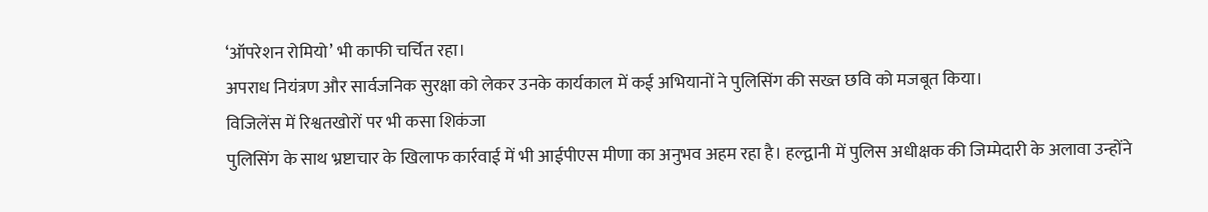‘ऑपरेशन रोमियो’ भी काफी चर्चित रहा।
अपराध नियंत्रण और सार्वजनिक सुरक्षा को लेकर उनके कार्यकाल में कई अभियानों ने पुलिसिंग की सख्त छवि को मजबूत किया।
विजिलेंस में रिश्वतखोरों पर भी कसा शिकंजा
पुलिसिंग के साथ भ्रष्टाचार के खिलाफ कार्रवाई में भी आईपीएस मीणा का अनुभव अहम रहा है। हल्द्वानी में पुलिस अधीक्षक की जिम्मेदारी के अलावा उन्होंने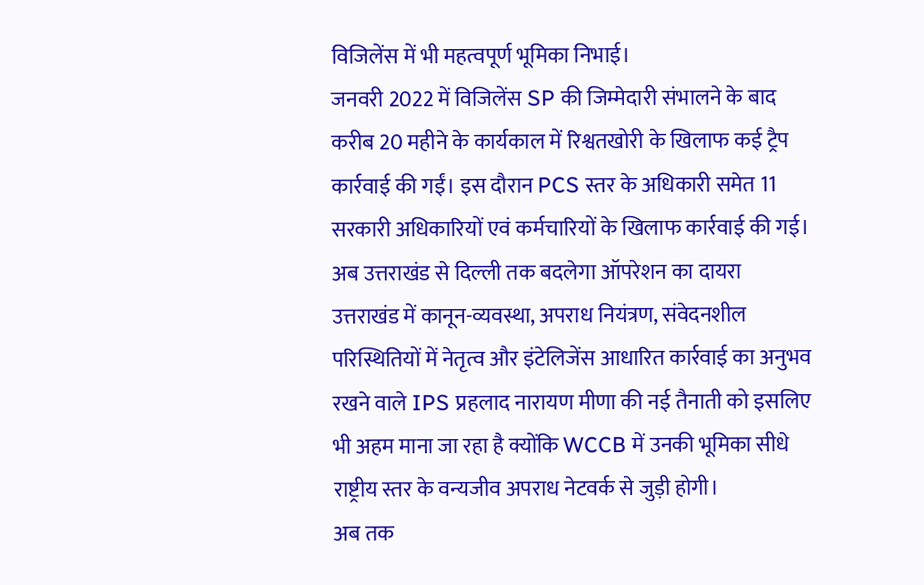विजिलेंस में भी महत्वपूर्ण भूमिका निभाई।
जनवरी 2022 में विजिलेंस SP की जिम्मेदारी संभालने के बाद करीब 20 महीने के कार्यकाल में रिश्वतखोरी के खिलाफ कई ट्रैप कार्रवाई की गईं। इस दौरान PCS स्तर के अधिकारी समेत 11 सरकारी अधिकारियों एवं कर्मचारियों के खिलाफ कार्रवाई की गई।
अब उत्तराखंड से दिल्ली तक बदलेगा ऑपरेशन का दायरा
उत्तराखंड में कानून-व्यवस्था, अपराध नियंत्रण, संवेदनशील परिस्थितियों में नेतृत्व और इंटेलिजेंस आधारित कार्रवाई का अनुभव रखने वाले IPS प्रहलाद नारायण मीणा की नई तैनाती को इसलिए भी अहम माना जा रहा है क्योंकि WCCB में उनकी भूमिका सीधे राष्ट्रीय स्तर के वन्यजीव अपराध नेटवर्क से जुड़ी होगी।
अब तक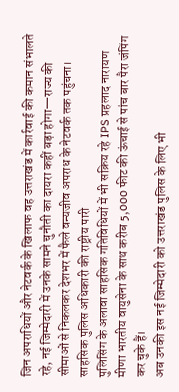जिन अपराधियों और नेटवर्क के खिलाफ वह उत्तराखंड में कार्रवाई की कमान संभालते रहे, नई जिम्मेदारी में उनके सामने चुनौती का दायरा कहीं बड़ा होगा—राज्य की सीमाओं से निकलकर देशभर में फैले वन्यजीव अपराध के नेटवर्क तक पहुंचना।
साहसिक पुलिस अधिकारी की राष्ट्रीय पारी
पुलिसिंग के अलावा साहसिक गतिविधियों में भी सक्रिय रहे IPS प्रहलाद नारायण मीणा भारतीय वायुसेना के साथ करीब 5,000 फीट की ऊंचाई से पांच बार पैरा जंपिंग कर चुके हैं।
अब उनकी इस नई जिम्मेदारी को उत्तराखंड पुलिस के लिए भी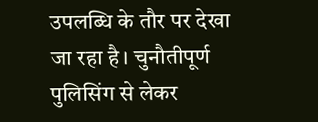उपलब्धि के तौर पर देखा जा रहा है। चुनौतीपूर्ण पुलिसिंग से लेकर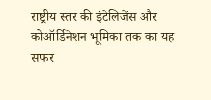राष्ट्रीय स्तर की इंटेलिजेंस और कोऑर्डिनेशन भूमिका तक का यह सफर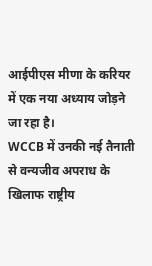आईपीएस मीणा के करियर में एक नया अध्याय जोड़ने जा रहा है।
WCCB में उनकी नई तैनाती से वन्यजीव अपराध के खिलाफ राष्ट्रीय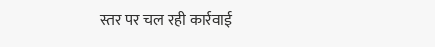स्तर पर चल रही कार्रवाई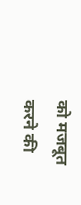को मजबूत करने की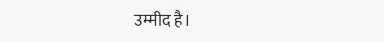उम्मीद है।